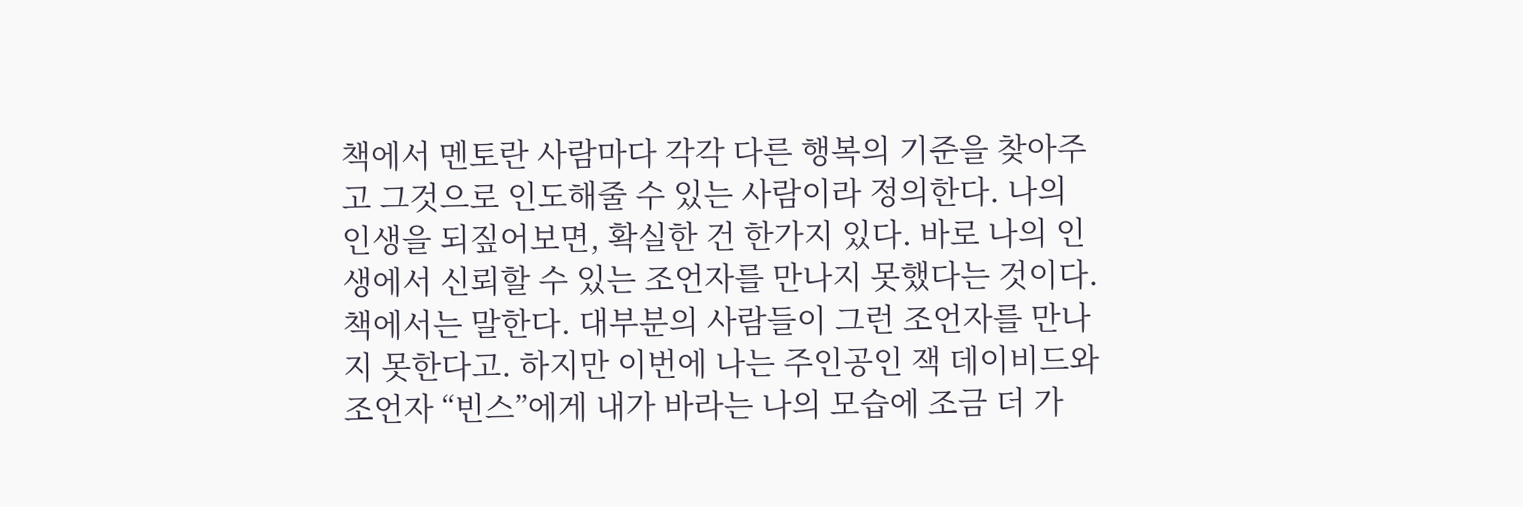책에서 멘토란 사람마다 각각 다른 행복의 기준을 찾아주고 그것으로 인도해줄 수 있는 사람이라 정의한다. 나의 인생을 되짚어보면, 확실한 건 한가지 있다. 바로 나의 인생에서 신뢰할 수 있는 조언자를 만나지 못했다는 것이다. 책에서는 말한다. 대부분의 사람들이 그런 조언자를 만나지 못한다고. 하지만 이번에 나는 주인공인 잭 데이비드와 조언자 “빈스”에게 내가 바라는 나의 모습에 조금 더 가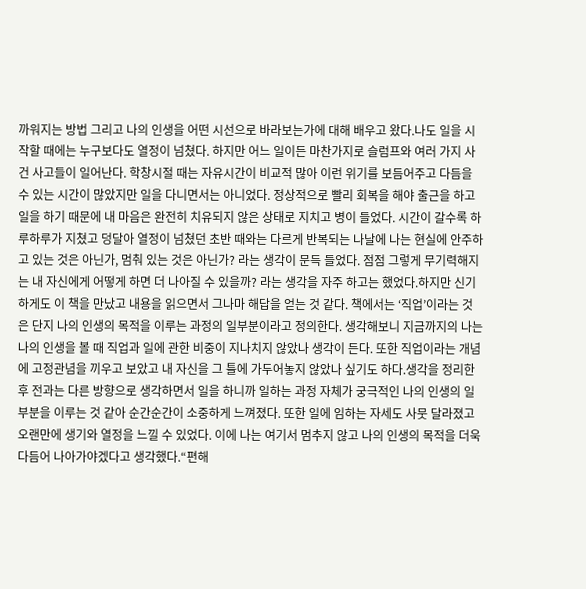까워지는 방법 그리고 나의 인생을 어떤 시선으로 바라보는가에 대해 배우고 왔다.나도 일을 시작할 때에는 누구보다도 열정이 넘쳤다. 하지만 어느 일이든 마찬가지로 슬럼프와 여러 가지 사건 사고들이 일어난다. 학창시절 때는 자유시간이 비교적 많아 이런 위기를 보듬어주고 다듬을 수 있는 시간이 많았지만 일을 다니면서는 아니었다. 정상적으로 빨리 회복을 해야 출근을 하고 일을 하기 때문에 내 마음은 완전히 치유되지 않은 상태로 지치고 병이 들었다. 시간이 갈수록 하루하루가 지쳤고 덩달아 열정이 넘쳤던 초반 때와는 다르게 반복되는 나날에 나는 현실에 안주하고 있는 것은 아닌가, 멈춰 있는 것은 아닌가? 라는 생각이 문득 들었다. 점점 그렇게 무기력해지는 내 자신에게 어떻게 하면 더 나아질 수 있을까? 라는 생각을 자주 하고는 했었다.하지만 신기하게도 이 책을 만났고 내용을 읽으면서 그나마 해답을 얻는 것 같다. 책에서는 ‘직업’이라는 것은 단지 나의 인생의 목적을 이루는 과정의 일부분이라고 정의한다. 생각해보니 지금까지의 나는 나의 인생을 볼 때 직업과 일에 관한 비중이 지나치지 않았나 생각이 든다. 또한 직업이라는 개념에 고정관념을 끼우고 보았고 내 자신을 그 틀에 가두어놓지 않았나 싶기도 하다.생각을 정리한 후 전과는 다른 방향으로 생각하면서 일을 하니까 일하는 과정 자체가 궁극적인 나의 인생의 일부분을 이루는 것 같아 순간순간이 소중하게 느껴졌다. 또한 일에 임하는 자세도 사뭇 달라졌고 오랜만에 생기와 열정을 느낄 수 있었다. 이에 나는 여기서 멈추지 않고 나의 인생의 목적을 더욱 다듬어 나아가야겠다고 생각했다.“편해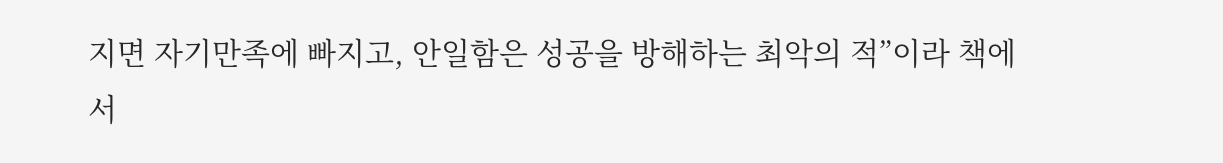지면 자기만족에 빠지고, 안일함은 성공을 방해하는 최악의 적”이라 책에서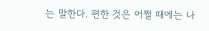는 말한다. 편한 것은 어쩔 때에는 나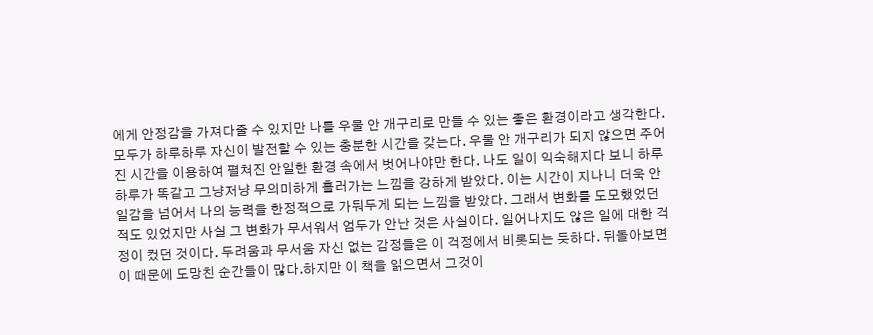에게 안정감을 가져다줄 수 있지만 나를 우물 안 개구리로 만들 수 있는 좋은 환경이라고 생각한다. 모두가 하루하루 자신이 발전할 수 있는 충분한 시간을 갖는다. 우물 안 개구리가 되지 않으면 주어진 시간을 이용하여 펼쳐진 안일한 환경 속에서 벗어나야만 한다. 나도 일이 익숙해지다 보니 하루하루가 똑같고 그냥저냥 무의미하게 흘러가는 느낌을 강하게 받았다. 이는 시간이 지나니 더욱 안일감을 넘어서 나의 능력을 한정적으로 가둬두게 되는 느낌을 받았다. 그래서 변화를 도모했었던 적도 있었지만 사실 그 변화가 무서워서 엄두가 안난 것은 사실이다. 일어나지도 않은 일에 대한 걱정이 컸던 것이다. 두려움과 무서움 자신 없는 감정들은 이 걱정에서 비롯되는 듯하다. 뒤돌아보면 이 때문에 도망친 순간들이 많다.하지만 이 책을 읽으면서 그것이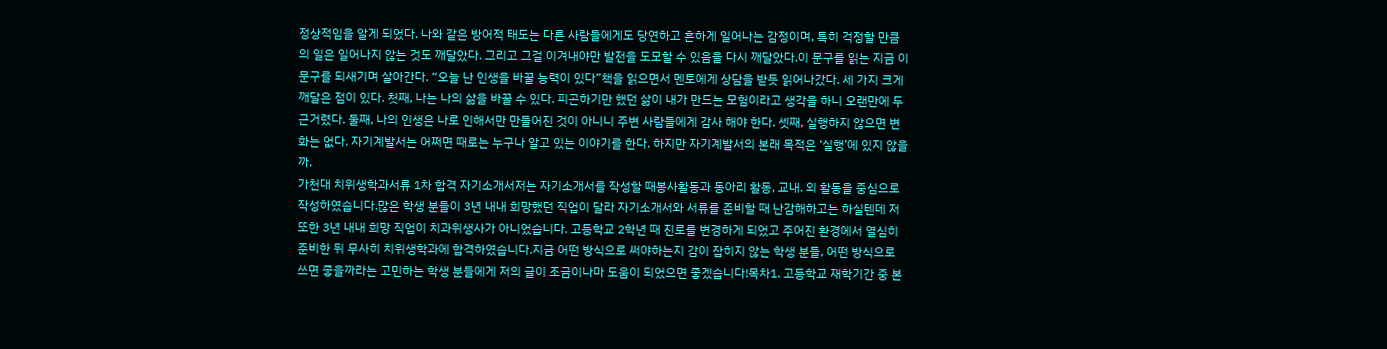정상적임을 알게 되었다. 나와 같은 방어적 태도는 다른 사람들에게도 당연하고 흔하게 일어나는 감정이며, 특히 걱정할 만큼의 일은 일어나지 않는 것도 깨달았다. 그리고 그걸 이겨내야만 발전을 도모할 수 있음을 다시 깨달았다.이 문구를 읽는 지금 이 문구를 되새기며 살아간다. “오늘 난 인생을 바꿀 능력이 있다”책을 읽으면서 멘토에게 상담을 받듯 읽어나갔다. 세 가지 크게 깨달은 점이 있다. 첫째, 나는 나의 삶을 바꿀 수 있다. 피곤하기만 했던 삶이 내가 만드는 모험이라고 생각을 하니 오랜만에 두근거렸다. 둘째, 나의 인생은 나로 인해서만 만들어진 것이 아니니 주변 사람들에게 감사 해야 한다. 셋째, 실행하지 않으면 변화는 없다. 자기계발서는 어쩌면 때로는 누구나 알고 있는 이야기를 한다. 하지만 자기계발서의 본래 목적은 ‘실행’에 있지 않을까.
가천대 치위생학과서류 1차 합격 자기소개서저는 자기소개서를 작성할 때봉사활동과 동아리 활동, 교내. 외 활동을 중심으로 작성하였습니다.많은 학생 분들이 3년 내내 희망했던 직업이 달라 자기소개서와 서류를 준비할 때 난감해하고는 하실텐데 저 또한 3년 내내 희망 직업이 치과위생사가 아니었습니다. 고등학교 2학년 때 진로를 변경하게 되었고 주어진 환경에서 열심히 준비한 뒤 무사히 치위생학과에 합격하였습니다.지금 어떤 방식으로 써야하는지 감이 잡히지 않는 학생 분들, 어떤 방식으로 쓰면 좋을까라는 고민하는 학생 분들에게 저의 글이 조금이나마 도움이 되었으면 좋겠습니다!목차1. 고등학교 재학기간 중 본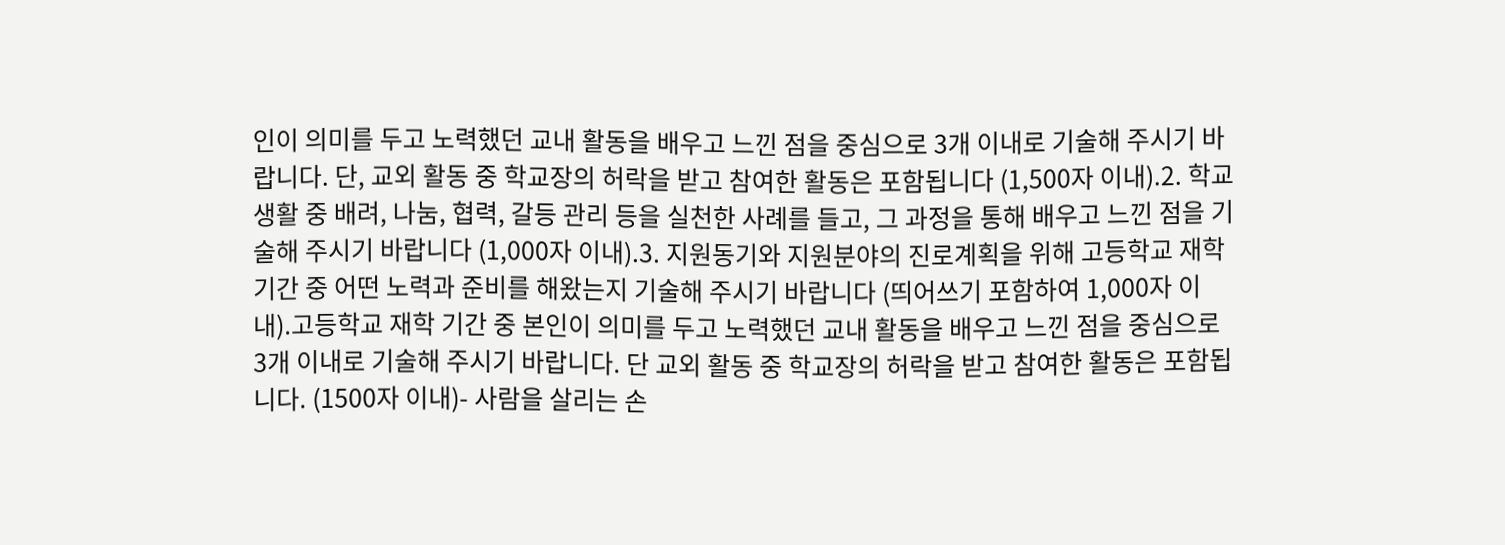인이 의미를 두고 노력했던 교내 활동을 배우고 느낀 점을 중심으로 3개 이내로 기술해 주시기 바랍니다. 단, 교외 활동 중 학교장의 허락을 받고 참여한 활동은 포함됩니다 (1,500자 이내).2. 학교생활 중 배려, 나눔, 협력, 갈등 관리 등을 실천한 사례를 들고, 그 과정을 통해 배우고 느낀 점을 기술해 주시기 바랍니다 (1,000자 이내).3. 지원동기와 지원분야의 진로계획을 위해 고등학교 재학기간 중 어떤 노력과 준비를 해왔는지 기술해 주시기 바랍니다 (띄어쓰기 포함하여 1,000자 이내).고등학교 재학 기간 중 본인이 의미를 두고 노력했던 교내 활동을 배우고 느낀 점을 중심으로 3개 이내로 기술해 주시기 바랍니다. 단 교외 활동 중 학교장의 허락을 받고 참여한 활동은 포함됩니다. (1500자 이내)- 사람을 살리는 손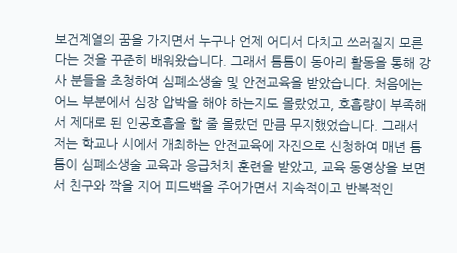보건계열의 꿈을 가지면서 누구나 언제 어디서 다치고 쓰러질지 모른다는 것을 꾸준히 배워왔습니다. 그래서 틈틈이 동아리 활동을 통해 강사 분들을 초청하여 심폐소생술 및 안전교육을 받았습니다. 처음에는 어느 부분에서 심장 압박을 해야 하는지도 몰랐었고, 호흡량이 부족해서 제대로 된 인공호흡을 할 줄 몰랐던 만큼 무지했었습니다. 그래서 저는 학교나 시에서 개최하는 안전교육에 자진으로 신청하여 매년 틈틈이 심폐소생술 교육과 응급처치 훈련을 받았고, 교육 동영상을 보면서 친구와 짝을 지어 피드백을 주어가면서 지속적이고 반복적인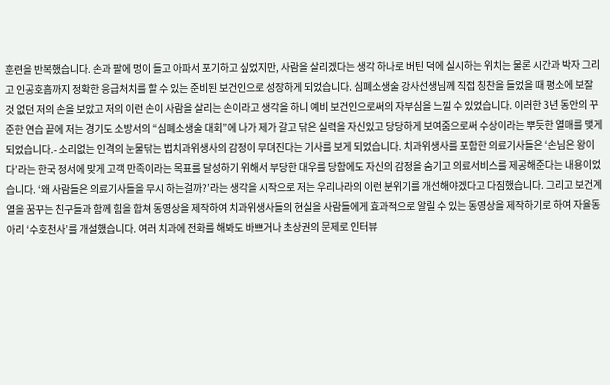훈련을 반복했습니다. 손과 팔에 멍이 들고 아파서 포기하고 싶었지만, 사람을 살리겠다는 생각 하나로 버틴 덕에 실시하는 위치는 물론 시간과 박자 그리고 인공호흡까지 정확한 응급처치를 할 수 있는 준비된 보건인으로 성장하게 되었습니다. 심폐소생술 강사선생님께 직접 칭찬을 들었을 때 평소에 보잘 것 없던 저의 손을 보았고 저의 이런 손이 사람을 살리는 손이라고 생각을 하니 예비 보건인으로써의 자부심을 느낄 수 있었습니다. 이러한 3년 동안의 꾸준한 연습 끝에 저는 경기도 소방서의 “심폐소생술 대회”에 나가 제가 갈고 닦은 실력을 자신있고 당당하게 보여줌으로써 수상이라는 뿌듯한 열매를 맺게 되었습니다.- 소리없는 인격의 눈물닦는 법치과위생사의 감정이 무뎌진다는 기사를 보게 되었습니다. 치과위생사를 포함한 의료기사들은 ‘손님은 왕이다’라는 한국 정서에 맞게 고객 만족이라는 목표를 달성하기 위해서 부당한 대우를 당함에도 자신의 감정을 숨기고 의료서비스를 제공해준다는 내용이었습니다. ‘왜 사람들은 의료기사들을 무시 하는걸까?’라는 생각을 시작으로 저는 우리나라의 이런 분위기를 개선해야겠다고 다짐했습니다. 그리고 보건계열을 꿈꾸는 친구들과 함께 힘을 합쳐 동영상을 제작하여 치과위생사들의 현실을 사람들에게 효과적으로 알릴 수 있는 동영상을 제작하기로 하여 자율동아리 ‘수호천사’를 개설했습니다. 여러 치과에 전화를 해봐도 바쁘거나 초상권의 문제로 인터뷰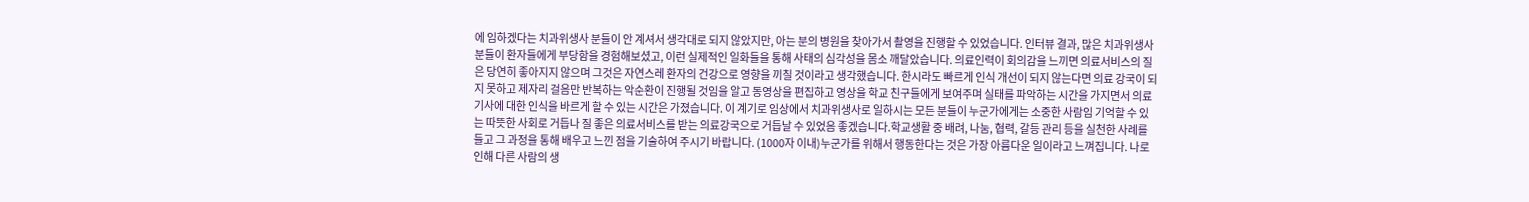에 임하겠다는 치과위생사 분들이 안 계셔서 생각대로 되지 않았지만, 아는 분의 병원을 찾아가서 촬영을 진행할 수 있었습니다. 인터뷰 결과, 많은 치과위생사 분들이 환자들에게 부당함을 경험해보셨고, 이런 실제적인 일화들을 통해 사태의 심각성을 몸소 깨달았습니다. 의료인력이 회의감을 느끼면 의료서비스의 질은 당연히 좋아지지 않으며 그것은 자연스레 환자의 건강으로 영향을 끼칠 것이라고 생각했습니다. 한시라도 빠르게 인식 개선이 되지 않는다면 의료 강국이 되지 못하고 제자리 걸음만 반복하는 악순환이 진행될 것임을 알고 동영상을 편집하고 영상을 학교 친구들에게 보여주며 실태를 파악하는 시간을 가지면서 의료기사에 대한 인식을 바르게 할 수 있는 시간은 가졌습니다. 이 계기로 임상에서 치과위생사로 일하시는 모든 분들이 누군가에게는 소중한 사람임 기억할 수 있는 따뜻한 사회로 거듭나 질 좋은 의료서비스를 받는 의료강국으로 거듭날 수 있었음 좋겠습니다.학교생활 중 배려, 나눔, 협력, 갈등 관리 등을 실천한 사례를 들고 그 과정을 통해 배우고 느낀 점을 기술하여 주시기 바랍니다. (1000자 이내)누군가를 위해서 행동한다는 것은 가장 아름다운 일이라고 느껴집니다. 나로 인해 다른 사람의 생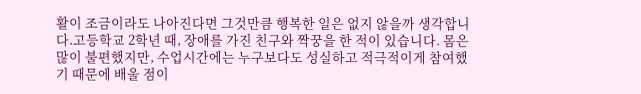활이 조금이라도 나아진다면 그것만큼 행복한 일은 없지 않을까 생각합니다.고등학교 2학년 때, 장애를 가진 친구와 짝꿍을 한 적이 있습니다. 몸은 많이 불편했지만, 수업시간에는 누구보다도 성실하고 적극적이게 참여했기 때문에 배울 점이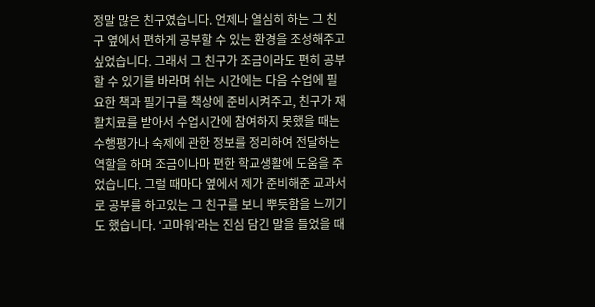정말 많은 친구였습니다. 언제나 열심히 하는 그 친구 옆에서 편하게 공부할 수 있는 환경을 조성해주고 싶었습니다. 그래서 그 친구가 조금이라도 편히 공부할 수 있기를 바라며 쉬는 시간에는 다음 수업에 필요한 책과 필기구를 책상에 준비시켜주고, 친구가 재활치료를 받아서 수업시간에 참여하지 못했을 때는 수행평가나 숙제에 관한 정보를 정리하여 전달하는 역할을 하며 조금이나마 편한 학교생활에 도움을 주었습니다. 그럴 때마다 옆에서 제가 준비해준 교과서로 공부를 하고있는 그 친구를 보니 뿌듯함을 느끼기도 했습니다. ‘고마워’라는 진심 담긴 말을 들었을 때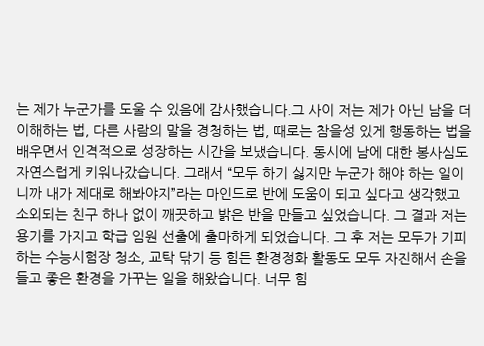는 제가 누군가를 도울 수 있음에 감사했습니다.그 사이 저는 제가 아닌 남을 더 이해하는 법, 다른 사람의 말을 경청하는 법, 때로는 참을성 있게 행동하는 법을 배우면서 인격적으로 성장하는 시간을 보냈습니다. 동시에 남에 대한 봉사심도 자연스럽게 키워나갔습니다. 그래서 “모두 하기 싫지만 누군가 해야 하는 일이니까 내가 제대로 해봐야지”라는 마인드로 반에 도움이 되고 싶다고 생각했고 소외되는 친구 하나 없이 깨끗하고 밝은 반을 만들고 싶었습니다. 그 결과 저는 용기를 가지고 학급 임원 선출에 출마하게 되었습니다. 그 후 저는 모두가 기피하는 수능시험장 청소, 교탁 닦기 등 힘든 환경정화 활동도 모두 자진해서 손을 들고 좋은 환경을 가꾸는 일을 해왔습니다. 너무 힘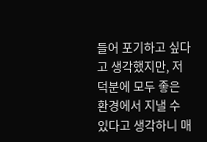들어 포기하고 싶다고 생각했지만, 저 덕분에 모두 좋은 환경에서 지낼 수 있다고 생각하니 매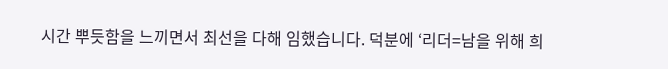시간 뿌듯함을 느끼면서 최선을 다해 임했습니다. 덕분에 ‘리더=남을 위해 희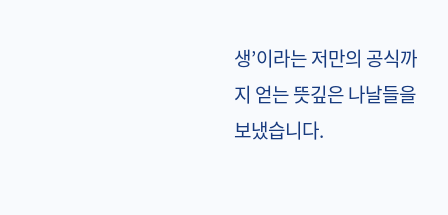생’이라는 저만의 공식까지 얻는 뜻깊은 나날들을 보냈습니다.